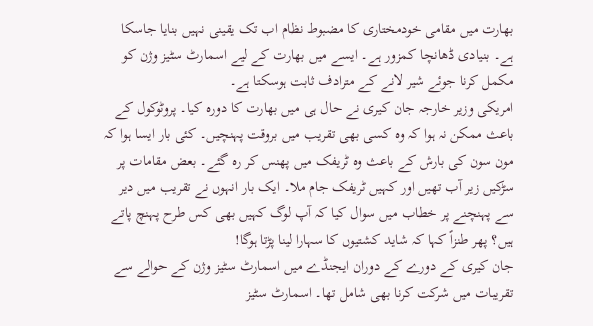بھارت میں مقامی خودمختاری کا مضبوط نظام اب تک یقینی نہیں بنایا جاسکا ہے۔ بنیادی ڈھانچا کمزور ہے۔ ایسے میں بھارت کے لیے اسمارٹ سٹیز وژن کو مکمل کرنا جوئے شیر لانے کے مترادف ثابت ہوسکتا ہے۔
امریکی وزیر خارجہ جان کیری نے حال ہی میں بھارت کا دورہ کیا۔ پروٹوکول کے باعث ممکن نہ ہوا کہ وہ کسی بھی تقریب میں بروقت پہنچیں۔ کئی بار ایسا ہوا کہ مون سون کی بارش کے باعث وہ ٹریفک میں پھنس کر رہ گئے۔ بعض مقامات پر سڑکیں زیر آب تھیں اور کہیں ٹریفک جام ملا۔ ایک بار انہوں نے تقریب میں دیر سے پہنچنے پر خطاب میں سوال کیا کہ آپ لوگ کہیں بھی کس طرح پہنچ پاتے ہیں؟ پھر طنزاً کہا کہ شاید کشتیوں کا سہارا لینا پڑتا ہوگا!
جان کیری کے دورے کے دوران ایجنڈے میں اسمارٹ سٹیز وژن کے حوالے سے تقریبات میں شرکت کرنا بھی شامل تھا۔ اسمارٹ سٹیز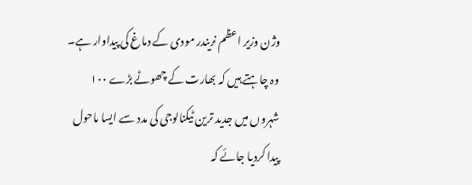وژن وزیر اعظم نریندر مودی کے دماغ کی پیداوار ہے۔ وہ چاہتے ہیں کہ بھارت کے چھوٹے بڑے ۱۰۰ شہروں میں جدید ترین ٹیکنالوجی کی مدد سے ایسا ماحول پیدا کردیا جائے کہ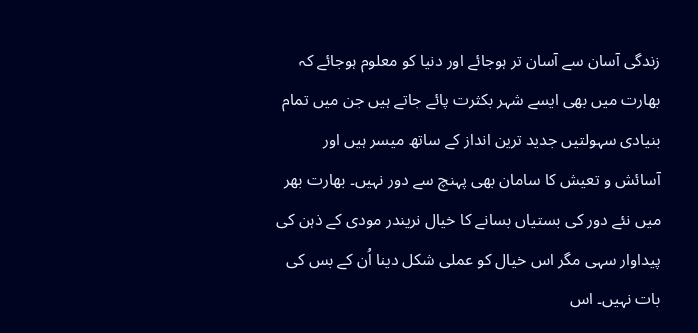زندگی آسان سے آسان تر ہوجائے اور دنیا کو معلوم ہوجائے کہ بھارت میں بھی ایسے شہر بکثرت پائے جاتے ہیں جن میں تمام بنیادی سہولتیں جدید ترین انداز کے ساتھ میسر ہیں اور آسائش و تعیش کا سامان بھی پہنچ سے دور نہیں۔ بھارت بھر میں نئے دور کی بستیاں بسانے کا خیال نریندر مودی کے ذہن کی پیداوار سہی مگر اس خیال کو عملی شکل دینا اُن کے بس کی بات نہیں۔ اس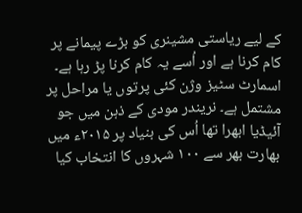کے لیے ریاستی مشینری کو بڑے پیمانے پر کام کرنا ہے اور اُسے یہ کام کرنا پڑ رہا ہے۔
اسمارٹ سٹیز وژن کئی پرتوں یا مراحل پر مشتمل ہے۔ نریندر مودی کے ذہن میں جو آئیڈیا ابھرا تھا اُس کی بنیاد پر ۲۰۱۵ء میں بھارت بھر سے ۱۰۰ شہروں کا انتخاب کیا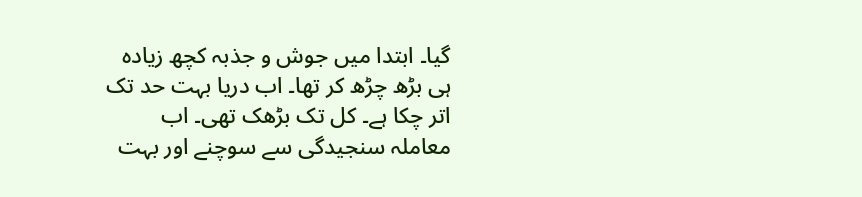گیا۔ ابتدا میں جوش و جذبہ کچھ زیادہ ہی بڑھ چڑھ کر تھا۔ اب دریا بہت حد تک اتر چکا ہے۔ کل تک بڑھک تھی۔ اب معاملہ سنجیدگی سے سوچنے اور بہت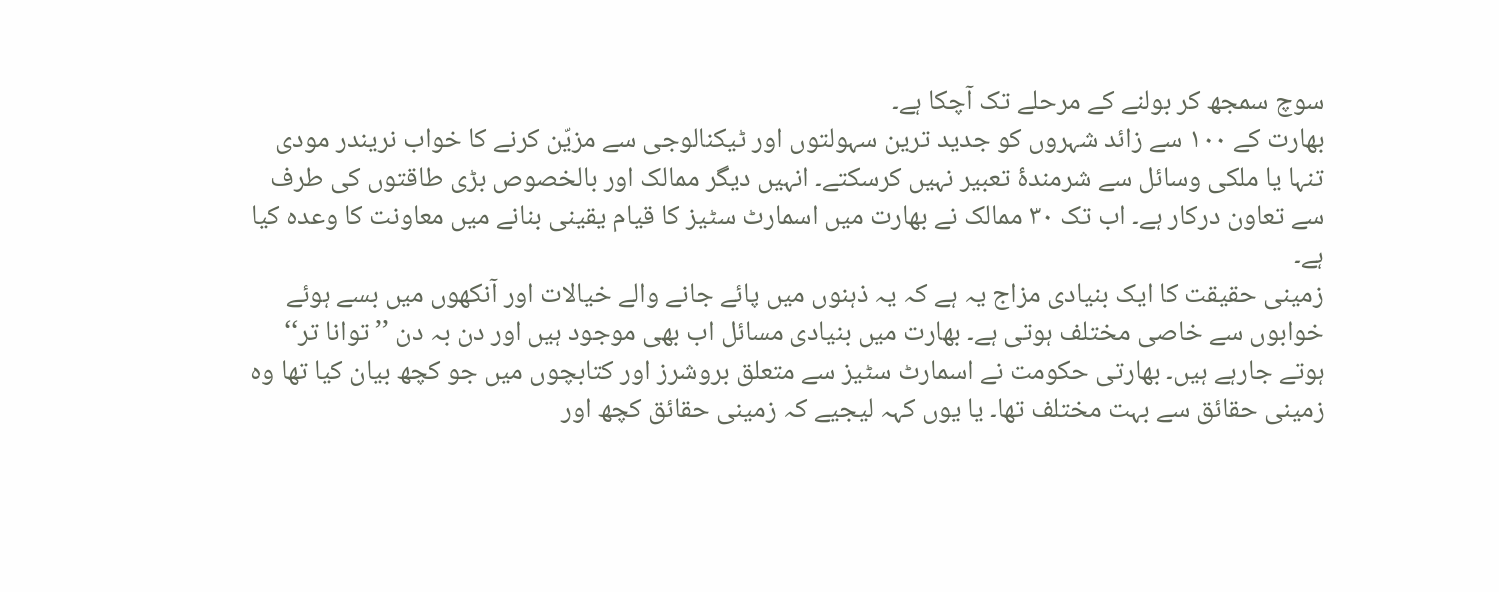سوچ سمجھ کر بولنے کے مرحلے تک آچکا ہے۔
بھارت کے ۱۰۰ سے زائد شہروں کو جدید ترین سہولتوں اور ٹیکنالوجی سے مزیّن کرنے کا خواب نریندر مودی تنہا یا ملکی وسائل سے شرمندۂ تعبیر نہیں کرسکتے۔ انہیں دیگر ممالک اور بالخصوص بڑی طاقتوں کی طرف سے تعاون درکار ہے۔ اب تک ۳۰ ممالک نے بھارت میں اسمارٹ سٹیز کا قیام یقینی بنانے میں معاونت کا وعدہ کیا ہے۔
زمینی حقیقت کا ایک بنیادی مزاج یہ ہے کہ یہ ذہنوں میں پائے جانے والے خیالات اور آنکھوں میں بسے ہوئے خوابوں سے خاصی مختلف ہوتی ہے۔ بھارت میں بنیادی مسائل اب بھی موجود ہیں اور دن بہ دن ’’توانا تر‘‘ ہوتے جارہے ہیں۔ بھارتی حکومت نے اسمارٹ سٹیز سے متعلق بروشرز اور کتابچوں میں جو کچھ بیان کیا تھا وہ زمینی حقائق سے بہت مختلف تھا۔ یا یوں کہہ لیجیے کہ زمینی حقائق کچھ اور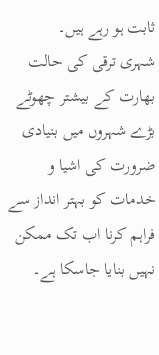ثابت ہو رہے ہیں۔
شہری ترقی کی حالت
بھارت کے بیشتر چھوٹے بڑے شہروں میں بنیادی ضرورت کی اشیا و خدمات کو بہتر انداز سے فراہم کرنا اب تک ممکن نہیں بنایا جاسکا ہے۔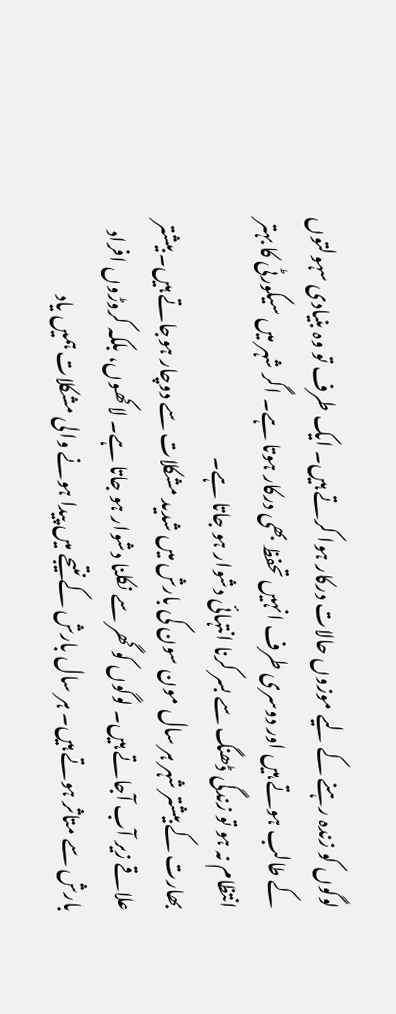لوگوں کو زندہ رہنے کے لیے موزوں حالات درکار ہوا کرتے ہیں۔ ایک طرف تو وہ بنیادی سہولتوں کے طالب ہوتے ہیں اور دوسری طرف انہیں تحفظ بھی درکار ہوتا ہے۔ اگر شہر میں سیکورٹی کا بہتر انتظام نہ ہو تو زندگی ڈھنگ سے بسر کرنا انتہائی دشوار ہو جاتا ہے۔
بھارت کے بیشتر شہر ہر سال مون سون کی بارش میں شدید مشکلات سے دوچار ہوجاتے ہیں۔ بیشتر علاقے زیر آب آجاتے ہیں۔ لوگوں کو گھر سے نکلنا دشوار ہو جاتا ہے۔ لاکھوں، بلکہ کروڑوں افراد بارش سے متاثر ہوتے ہیں۔ ہر سال بارش کے نتیجے میں پیدا ہونے والی مشکلات ہمیں یاد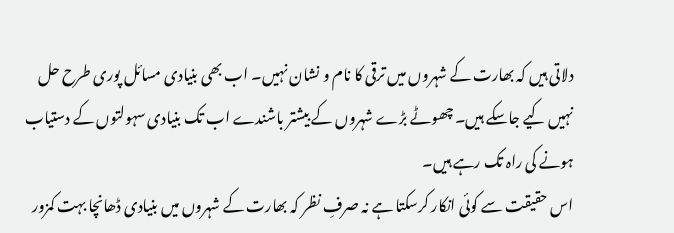دلاتی ہیں کہ بھارت کے شہروں میں ترقی کا نام و نشان نہیں۔ اب بھی بنیادی مسائل پوری طرح حل نہیں کیے جاسکے ہیں۔ چھوٹے بڑے شہروں کے بیشتر باشندے اب تک بنیادی سہولتوں کے دستیاب ہونے کی راہ تک رہے ہیں۔
اس حقیقت سے کوئی انکار کرسکتا ہے نہ صرفِ نظر کہ بھارت کے شہروں میں بنیادی ڈھانچا بہت کمزور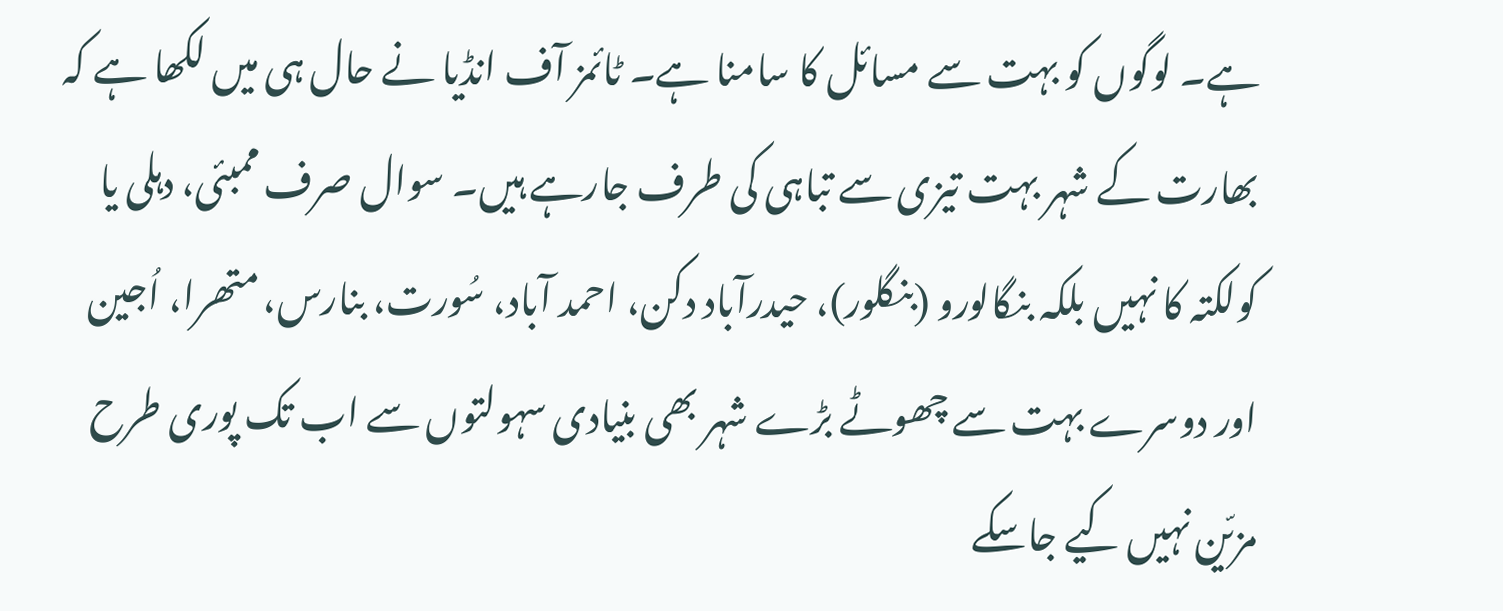ہے۔ لوگوں کو بہت سے مسائل کا سامنا ہے۔ ٹائمز آف انڈیا نے حال ہی میں لکھا ہے کہ بھارت کے شہر بہت تیزی سے تباہی کی طرف جارہے ہیں۔ سوال صرف ممبئی، دہلی یا کولکتہ کا نہیں بلکہ بنگالورو (بنگلور)، حیدرآباد دکن، احمد آباد، سُورت، بنارس، متھرا، اُجین اور دوسرے بہت سے چھوٹے بڑے شہر بھی بنیادی سہولتوں سے اب تک پوری طرح مزیّن نہیں کیے جاسکے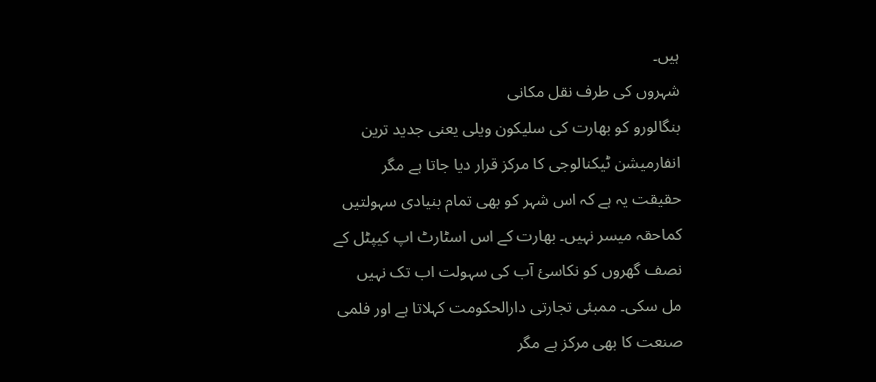ہیں۔
شہروں کی طرف نقل مکانی
بنگالورو کو بھارت کی سلیکون ویلی یعنی جدید ترین انفارمیشن ٹیکنالوجی کا مرکز قرار دیا جاتا ہے مگر حقیقت یہ ہے کہ اس شہر کو بھی تمام بنیادی سہولتیں کماحقہ میسر نہیں۔ بھارت کے اس اسٹارٹ اپ کیپٹل کے نصف گھروں کو نکاسیٔ آب کی سہولت اب تک نہیں مل سکی۔ ممبئی تجارتی دارالحکومت کہلاتا ہے اور فلمی صنعت کا بھی مرکز ہے مگر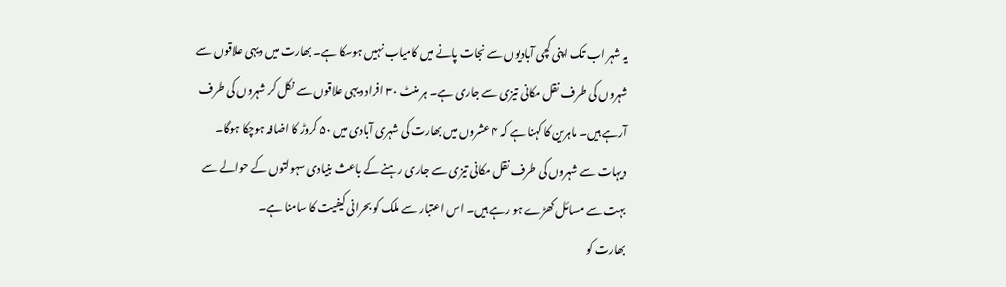یہ شہر اب تک اپنی کچی آبادیوں سے نجات پانے میں کامیاب نہیں ہوسکا ہے۔ بھارت میں دیہی علاقوں سے شہروں کی طرف نقل مکانی تیزی سے جاری ہے۔ ہر منٹ ۳۰ افراد دیہی علاقوں سے نکل کر شہروں کی طرف آرہے ہیں۔ ماہرین کا کہنا ہے کہ ۴ عشروں میں بھارت کی شہری آبادی میں ۵۰ کروڑ کا اضافہ ہوچکا ہوگا۔ دیہات سے شہروں کی طرف نقل مکانی تیزی سے جاری رہنے کے باعث بنیادی سہولتوں کے حوالے سے بہت سے مسائل کھڑے ہو رہے ہیں۔ اس اعتبار سے ملک کو بحرانی کیفیت کا سامنا ہے۔
بھارت کو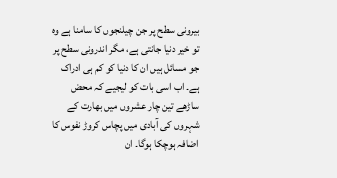بیرونی سطح پر جن چیلنجوں کا سامنا ہے وہ تو خیر دنیا جانتی ہے، مگر اندرونی سطح پر جو مسائل ہیں ان کا دنیا کو کم ہی ادراک ہے۔ اب اسی بات کو لیجیے کہ محض ساڑھے تین چار عشروں میں بھارت کے شہروں کی آبادی میں پچاس کروڑ نفوس کا اضافہ ہوچکا ہوگا۔ ان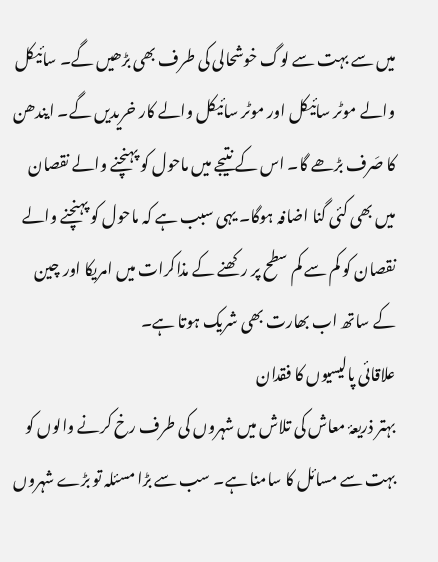میں سے بہت سے لوگ خوشحالی کی طرف بھی بڑھیں گے۔ سائیکل والے موٹر سائیکل اور موٹر سائیکل والے کار خریدیں گے۔ ایندھن کا صَرف بڑھے گا۔ اس کے نتیجے میں ماحول کو پہنچنے والے نقصان میں بھی کئی گنا اضافہ ہوگا۔ یہی سبب ہے کہ ماحول کو پہنچنے والے نقصان کو کم سے کم سطح پر رکھنے کے مذاکرات میں امریکا اور چین کے ساتھ اب بھارت بھی شریک ہوتا ہے۔
علاقائی پالیسیوں کا فقدان
بہتر ذریعۂ معاش کی تلاش میں شہروں کی طرف رخ کرنے والوں کو بہت سے مسائل کا سامنا ہے۔ سب سے بڑا مسئلہ تو بڑے شہروں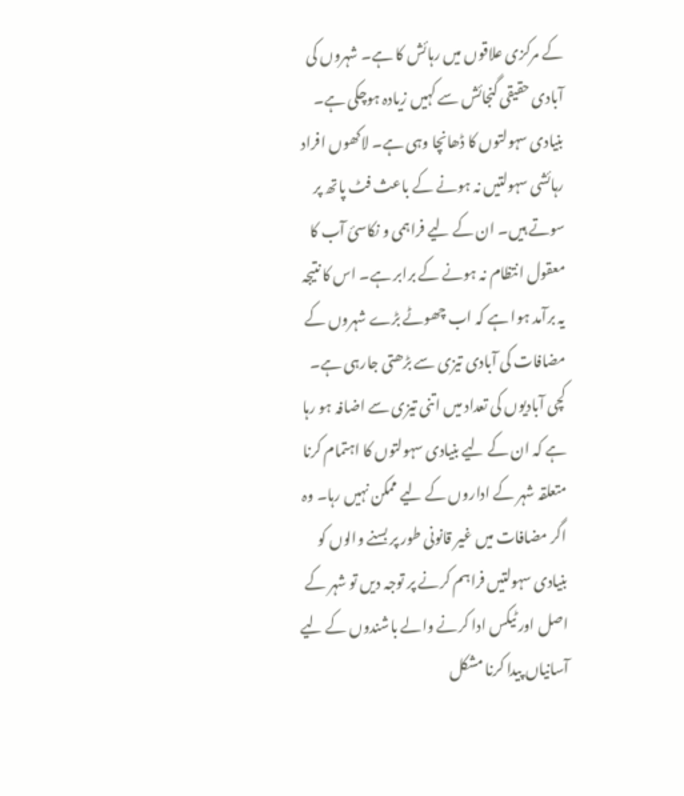کے مرکزی علاقوں میں رہائش کا ہے۔ شہروں کی آبادی حقیقی گنجائش سے کہیں زیادہ ہوچکی ہے۔ بنیادی سہولتوں کا ڈھانچا وہی ہے۔ لاکھوں افراد رہائشی سہولتیں نہ ہونے کے باعث فٹ پاتھ پر سوتے ہیں۔ ان کے لیے فراہمی و نکاسیٔ آب کا معقول انتظام نہ ہونے کے برابر ہے۔ اس کا نتیجہ یہ برآمد ہوا ہے کہ اب چھوٹے بڑے شہروں کے مضافات کی آبادی تیزی سے بڑھتی جارہی ہے۔ کچی آبادیوں کی تعداد میں اتنی تیزی سے اضافہ ہو رہا ہے کہ ان کے لیے بنیادی سہولتوں کا اہتمام کرنا متعلقہ شہر کے اداروں کے لیے ممکن نہیں رہا۔ وہ اگر مضافات میں غیر قانونی طور پر بسنے والوں کو بنیادی سہولتیں فراہم کرنے پر توجہ دیں تو شہر کے اصل اور ٹیکس ادا کرنے والے باشندوں کے لیے آسانیاں پیدا کرنا مشکل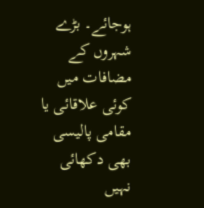ہوجائے۔ بڑے شہروں کے مضافات میں کوئی علاقائی یا مقامی پالیسی بھی دکھائی نہیں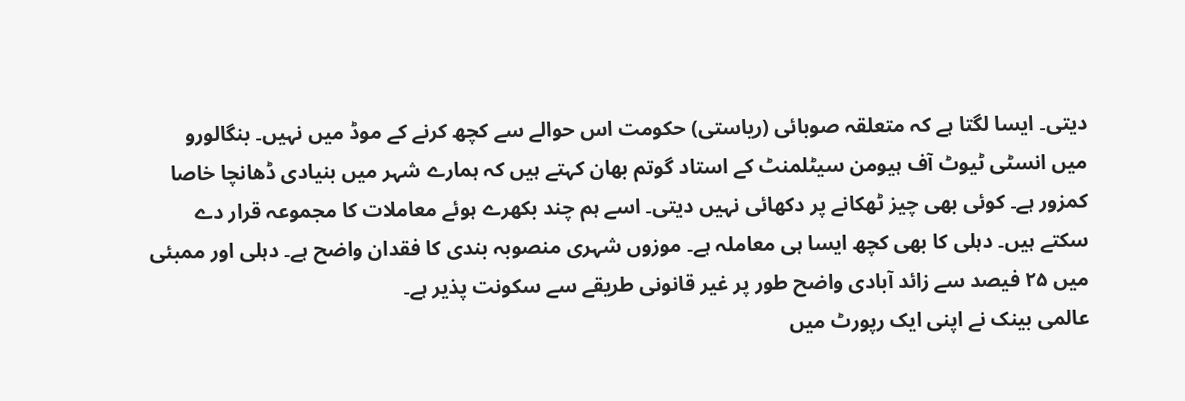دیتی۔ ایسا لگتا ہے کہ متعلقہ صوبائی (ریاستی) حکومت اس حوالے سے کچھ کرنے کے موڈ میں نہیں۔ بنگالورو میں انسٹی ٹیوٹ آف ہیومن سیٹلمنٹ کے استاد گوتم بھان کہتے ہیں کہ ہمارے شہر میں بنیادی ڈھانچا خاصا کمزور ہے۔ کوئی بھی چیز ٹھکانے پر دکھائی نہیں دیتی۔ اسے ہم چند بکھرے ہوئے معاملات کا مجموعہ قرار دے سکتے ہیں۔ دہلی کا بھی کچھ ایسا ہی معاملہ ہے۔ موزوں شہری منصوبہ بندی کا فقدان واضح ہے۔ دہلی اور ممبئی میں ۲۵ فیصد سے زائد آبادی واضح طور پر غیر قانونی طریقے سے سکونت پذیر ہے۔
عالمی بینک نے اپنی ایک رپورٹ میں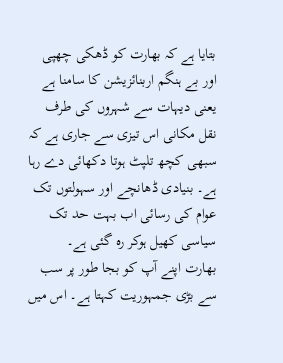بتایا ہے کہ بھارت کو ڈھکی چھپی اور بے ہنگم اربنائزیشن کا سامنا ہے یعنی دیہات سے شہروں کی طرف نقل مکانی اس تیزی سے جاری ہے کہ سبھی کچھ تلپٹ ہوتا دکھائی دے رہا ہے۔ بنیادی ڈھانچے اور سہولتوں تک عوام کی رسائی اب بہت حد تک سیاسی کھیل ہوکر رہ گئی ہے۔
بھارت اپنے آپ کو بجا طور پر سب سے بڑی جمہوریت کہتا ہے۔ اس میں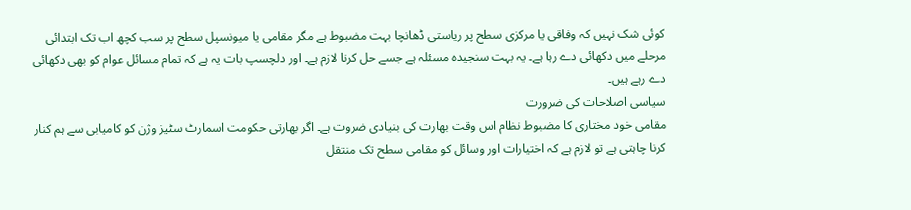کوئی شک نہیں کہ وفاقی یا مرکزی سطح پر ریاستی ڈھانچا بہت مضبوط ہے مگر مقامی یا میونسپل سطح پر سب کچھ اب تک ابتدائی مرحلے میں دکھائی دے رہا ہے۔ یہ بہت سنجیدہ مسئلہ ہے جسے حل کرنا لازم ہے۔ اور دلچسپ بات یہ ہے کہ تمام مسائل عوام کو بھی دکھائی دے رہے ہیں۔
سیاسی اصلاحات کی ضرورت
مقامی خود مختاری کا مضبوط نظام اس وقت بھارت کی بنیادی ضروت ہے۔ اگر بھارتی حکومت اسمارٹ سٹیز وژن کو کامیابی سے ہم کنار کرنا چاہتی ہے تو لازم ہے کہ اختیارات اور وسائل کو مقامی سطح تک منتقل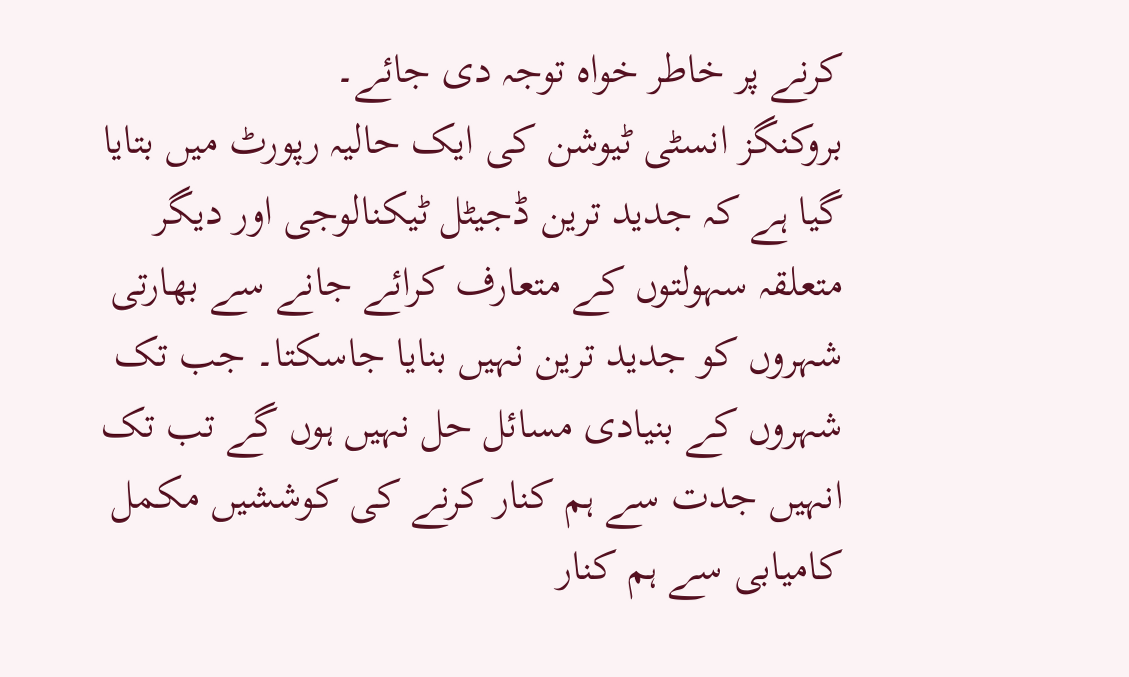کرنے پر خاطر خواہ توجہ دی جائے۔
بروکنگز انسٹی ٹیوشن کی ایک حالیہ رپورٹ میں بتایا گیا ہے کہ جدید ترین ڈجیٹل ٹیکنالوجی اور دیگر متعلقہ سہولتوں کے متعارف کرائے جانے سے بھارتی شہروں کو جدید ترین نہیں بنایا جاسکتا۔ جب تک شہروں کے بنیادی مسائل حل نہیں ہوں گے تب تک انہیں جدت سے ہم کنار کرنے کی کوششیں مکمل کامیابی سے ہم کنار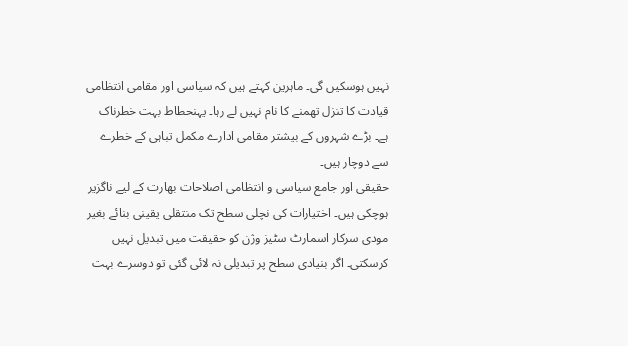نہیں ہوسکیں گی۔ ماہرین کہتے ہیں کہ سیاسی اور مقامی انتظامی قیادت کا تنزل تھمنے کا نام نہیں لے رہا۔ یہنحطاط بہت خطرناک ہے۔ بڑے شہروں کے بیشتر مقامی ادارے مکمل تباہی کے خطرے سے دوچار ہیں۔
حقیقی اور جامع سیاسی و انتظامی اصلاحات بھارت کے لیے ناگزیر ہوچکی ہیں۔ اختیارات کی نچلی سطح تک منتقلی یقینی بنائے بغیر مودی سرکار اسمارٹ سٹیز وژن کو حقیقت میں تبدیل نہیں کرسکتی۔ اگر بنیادی سطح پر تبدیلی نہ لائی گئی تو دوسرے بہت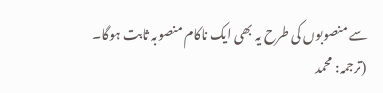سے منصوبوں کی طرح یہ بھی ایک ناکام منصوبہ ثابت ہوگا۔
(ترجمہ: محمد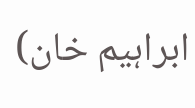ابراہیم خان)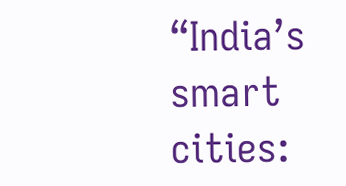“India’s smart cities: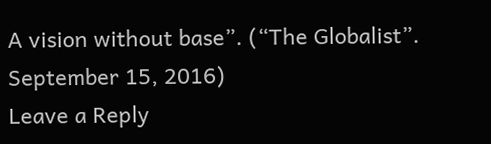A vision without base”. (“The Globalist”. September 15, 2016)
Leave a Reply